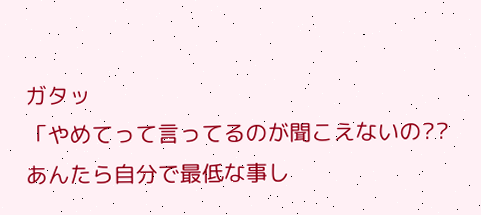ガタッ
「やめてって言ってるのが聞こえないの??
あんたら自分で最低な事し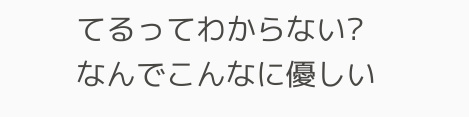てるってわからない?
なんでこんなに優しい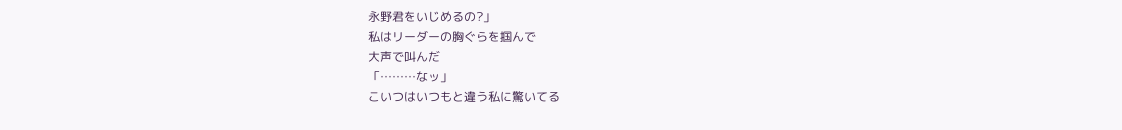永野君をいじめるの?」
私はリーダーの胸ぐらを掴んで
大声で叫んだ
「………なッ」
こいつはいつもと違う私に驚いてる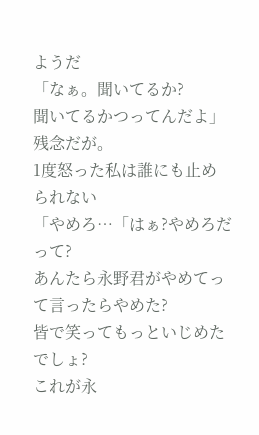ようだ
「なぁ。聞いてるか?
聞いてるかつってんだよ」
残念だが。
1度怒った私は誰にも止められない
「やめろ…「はぁ?やめろだって?
あんたら永野君がやめてって言ったらやめた?
皆で笑ってもっといじめたでしょ?
これが永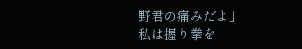野君の痛みだよ」
私は握り拳を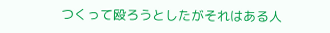つくって殴ろうとしたがそれはある人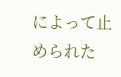によって止められた